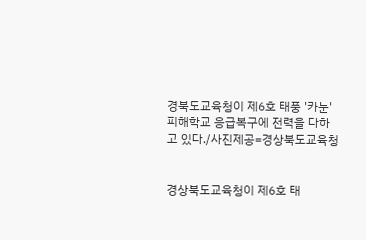경북도교육청이 제6호 태풍 '카눈' 피해학교 응급복구에 전력을 다하고 있다./사진제공=경상북도교육청


경상북도교육청이 제6호 태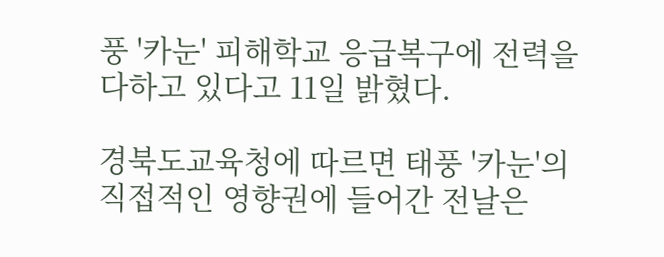풍 '카눈' 피해학교 응급복구에 전력을 다하고 있다고 11일 밝혔다.

경북도교육청에 따르면 태풍 '카눈'의 직접적인 영향권에 들어간 전날은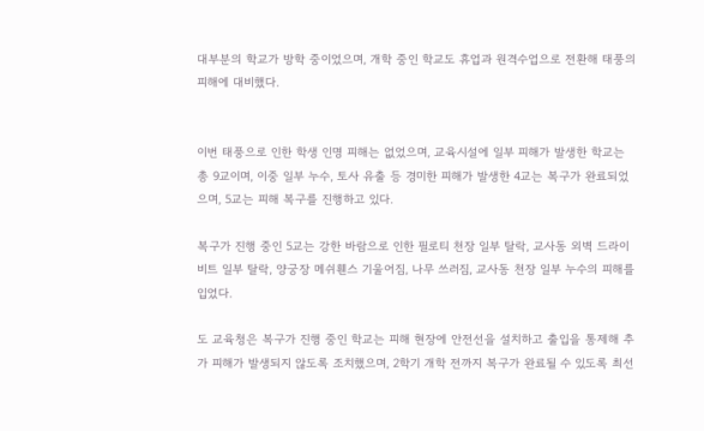대부분의 학교가 방학 중이었으며, 개학 중인 학교도 휴업과 원격수업으로 전환해 태풍의 피해에 대비했다.


이번 태풍으로 인한 학생 인명 피해는 없었으며, 교육시설에 일부 피해가 발생한 학교는 총 9교이며, 이중 일부 누수, 토사 유출 등 경미한 피해가 발생한 4교는 복구가 완료되었으며, 5교는 피해 복구를 진행하고 있다.

복구가 진행 중인 5교는 강한 바람으로 인한 필로티 천장 일부 탈락, 교사동 외벽 드라이비트 일부 탈락, 양궁장 메쉬휀스 기울어짐, 나무 쓰러짐, 교사동 천장 일부 누수의 피해를 입었다.

도 교육청은 복구가 진행 중인 학교는 피해 현장에 안전선을 설치하고 출입을 통제해 추가 피해가 발생되지 않도록 조치했으며, 2학기 개학 전까지 복구가 완료될 수 있도록 최선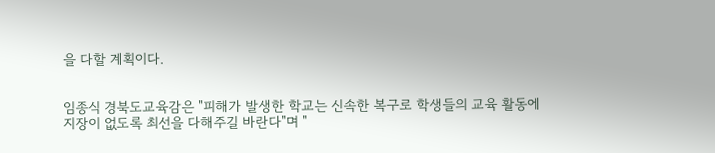을 다할 계획이다.


임종식 경북도교육감은 "피해가 발생한 학교는 신속한 복구로 학생들의 교육 활동에 지장이 없도록 최선을 다해주길 바란다"며 "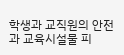학생과 교직원의 안전과 교육시설물 피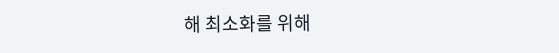해 최소화를 위해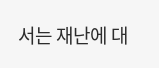서는 재난에 대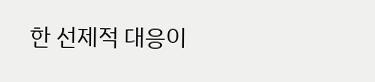한 선제적 대응이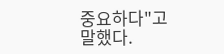중요하다"고 말했다.